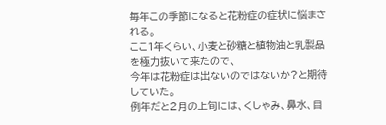毎年この季節になると花粉症の症状に悩まされる。
ここ1年くらい、小麦と砂糖と植物油と乳製品を極力抜いて来たので、
今年は花粉症は出ないのではないか?と期待していた。
例年だと2月の上旬には、くしゃみ、鼻水、目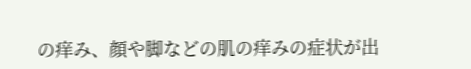の痒み、顔や脚などの肌の痒みの症状が出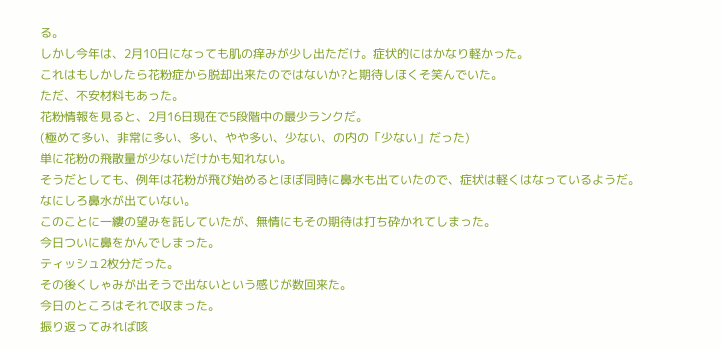る。
しかし今年は、2月10日になっても肌の痒みが少し出ただけ。症状的にはかなり軽かった。
これはもしかしたら花粉症から脱却出来たのではないか?と期待しほくそ笑んでいた。
ただ、不安材料もあった。
花粉情報を見ると、2月16日現在で5段階中の最少ランクだ。
(極めて多い、非常に多い、多い、やや多い、少ない、の内の「少ない」だった)
単に花粉の飛散量が少ないだけかも知れない。
そうだとしても、例年は花粉が飛び始めるとほぼ同時に鼻水も出ていたので、症状は軽くはなっているようだ。
なにしろ鼻水が出ていない。
このことに一縷の望みを託していたが、無情にもその期待は打ち砕かれてしまった。
今日ついに鼻をかんでしまった。
ティッシュ2枚分だった。
その後くしゃみが出そうで出ないという感じが数回来た。
今日のところはそれで収まった。
振り返ってみれば咳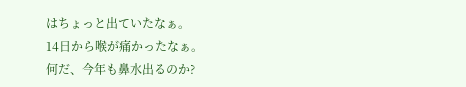はちょっと出ていたなぁ。
14日から喉が痛かったなぁ。
何だ、今年も鼻水出るのか?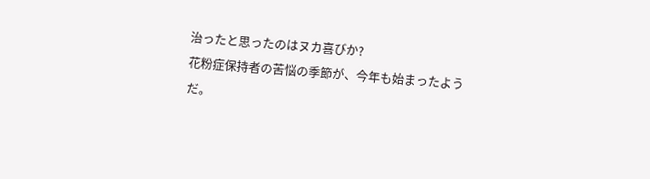治ったと思ったのはヌカ喜びか?
花粉症保持者の苦悩の季節が、今年も始まったようだ。